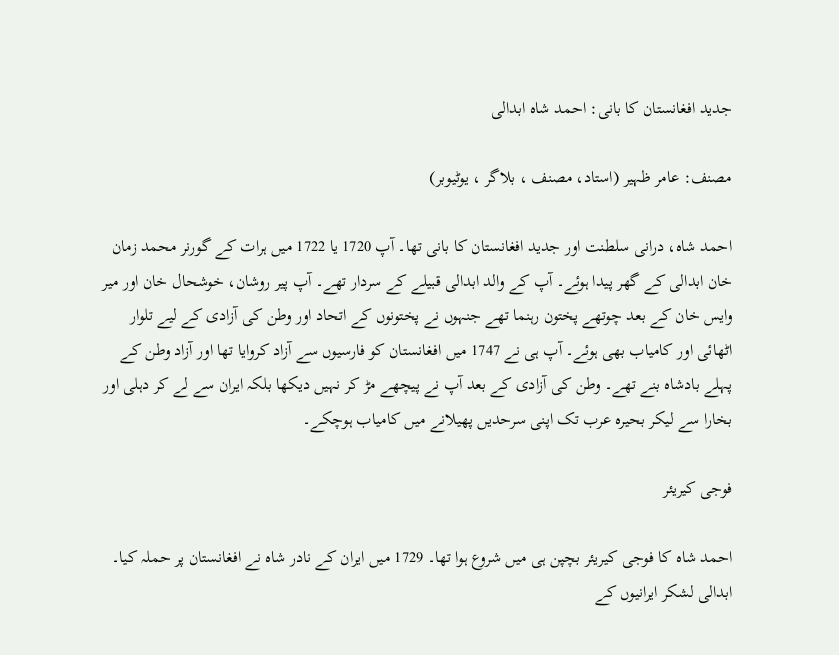جديد افغانستان کا بانی: احمد شاہ ابدالی

مصنف: عامر ظہیر (استاد، مصنف ، بلاگر ، یوٹیوبر)

احمد شاہ، درانی سلطنت اور جدید افغانستان کا بانی تھا۔ آپ 1720 یا 1722 میں ہرات کے گورنر محمد زمان خان ابدالی کے گھر پیدا ہوئے۔ آپ کے والد ابدالی قبیلے کے سردار تھے۔ آپ پیر روشان، خوشحال خان اور میر وایس خان کے بعد چوتھے پختون رہنما تھے جنہوں نے پختونوں کے اتحاد اور وطن کی آزادی کے لیے تلوار اٹھائی اور کامیاب بھی ہوئے۔ آپ ہی نے 1747 میں افغانستان کو فارسیوں سے آزاد کروایا تھا اور آزاد وطن کے پہلے بادشاہ بنے تھے۔ وطن کی آزادی کے بعد آپ نے پیچھے مڑ کر نہیں دیکھا بلکہ ایران سے لے کر دہلی اور بخارا سے لیکر بحیرہ عرب تک اپنی سرحدیں پھیلانے میں کامیاب ہوچکے۔

فوجی کیریئر

احمد شاہ کا فوجی کیریئر بچپن ہی میں شروع ہوا تھا۔ 1729 میں ایران کے نادر شاہ نے افغانستان پر حملہ کیا۔ ابدالی لشکر ایرانیوں کے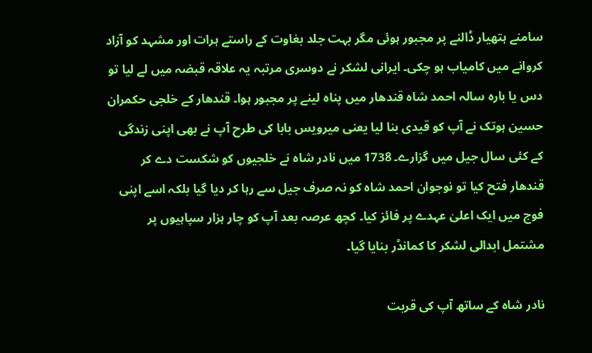سامنے ہتھیار ڈالنے پر مجبور ہوئی مگر بہت جلد بغاوت کے راستے ہرات اور مشہد کو آزاد کروانے میں کامیاب ہو چکی۔ ایرانی لشکر نے دوسری مرتبہ یہ علاقہ قبضہ میں لے لیا تو دس یا بارہ سالہ احمد شاہ قندھار میں پناہ لینے پر مجبور ہوا۔ قندھار کے خلجی حکمران حسین ہوتک نے آپ کو قیدی بنا لیا یعنی میرویس بابا کی طرح آپ نے بھی اپنی زندگی کے کئی سال جیل میں گزارے۔ 1738 میں نادر شاہ نے خلجیوں کو شکست دے کر قندھار فتح کیا تو نوجوان احمد شاہ کو نہ صرف جیل سے رہا کر دیا گیا بلکہ اسے اپنی فوج میں ایک اعلیٰ عہدے پر فائز کیا۔ کچھ عرصہ بعد آپ کو چار ہزار سپاہیوں پر مشتمل ابدالی لشکر کا کمانڈر بنایا گیا۔

نادر شاہ کے ساتھ آپ کی قربت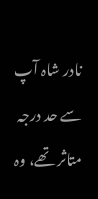نادر شاہ آپ سے حد درجہ متاثر تھے، وہ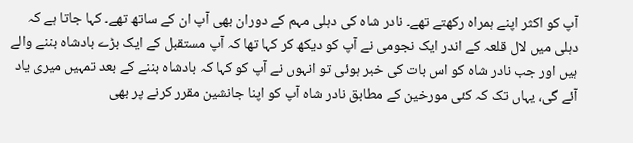آپ کو اکثر اپنے ہمراہ رکھتے تھے۔ نادر شاہ کی دہلی مہم کے دوران بھی آپ ان کے ساتھ تھے۔ کہا جاتا ہے کہ دہلی میں لال قلعہ کے اندر ایک نجومی نے آپ کو دیکھ کر کہا تھا کہ آپ مستقبل کے ایک بڑے بادشاہ بننے والے ہیں اور جب نادر شاہ کو اس بات کی خبر ہوئی تو انہوں نے آپ کو کہا کہ بادشاہ بننے کے بعد تمہیں میری یاد آئے گی، یہاں تک کہ کئی مورخین کے مطابق نادر شاہ آپ کو اپنا جانشین مقرر کرنے پر بھی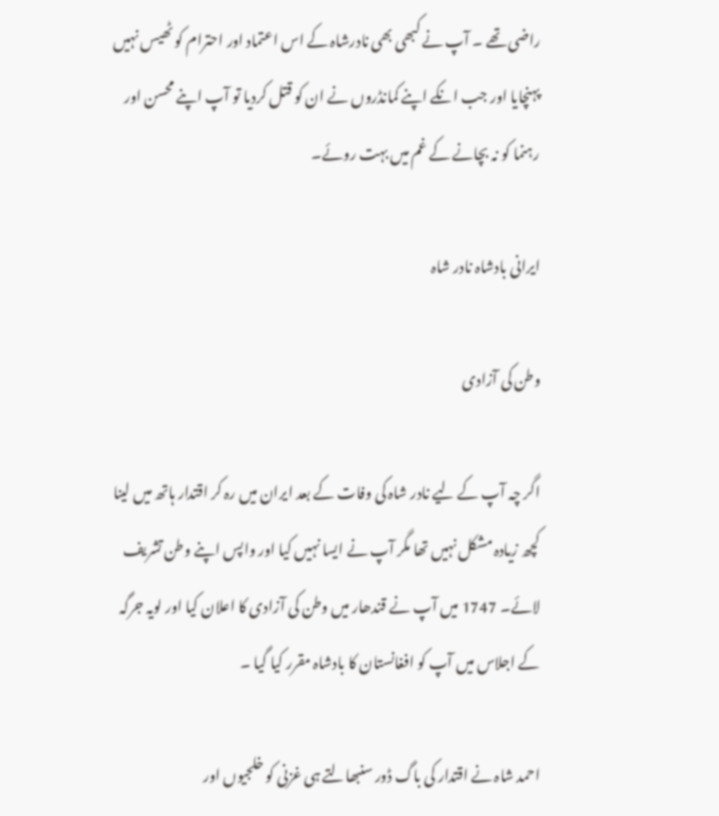راضی تھے ۔ آپ نے کبھی بھی نادرشاہ کے اس اعتماد اور احترام کو ٹھیس نہیں پہنچایا اور جب انکے اپنے کمانڈروں نے ان کو قتل کردیا تو آپ اپنے محسن اور رہنما کو نہ بچانے کے غم میں بہت روئے۔

ایرانی بادشاہ نادر شاہ

وطن کی آزادی

اگر چہ آپ کے لیے نادر شاہ کی وفات کے بعد ایران میں رہ کر اقتدار ہاتھ میں لینا کچھ زیادہ مشکل نہیں تھا مگر آپ نے ایسا نہیں کیا اور واپس اپنے وطن تشریف لائے۔ 1747 میں آپ نے قندھار میں وطن کی آزادی کا اعلان کیا اور لویہ جرگہ کے اجلاس میں آپ کو افغانستان کا بادشاہ مقرر کیا گیا ۔

احمد شاہ نے اقتدار کی باگ ڈور سنبھالتے ہی غزنی کو خلجیوں اور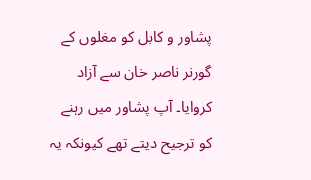پشاور و کابل کو مغلوں کے گورنر ناصر خان سے آزاد کروایا۔ آپ پشاور میں رہنے کو ترجیح دیتے تھے کیونکہ یہ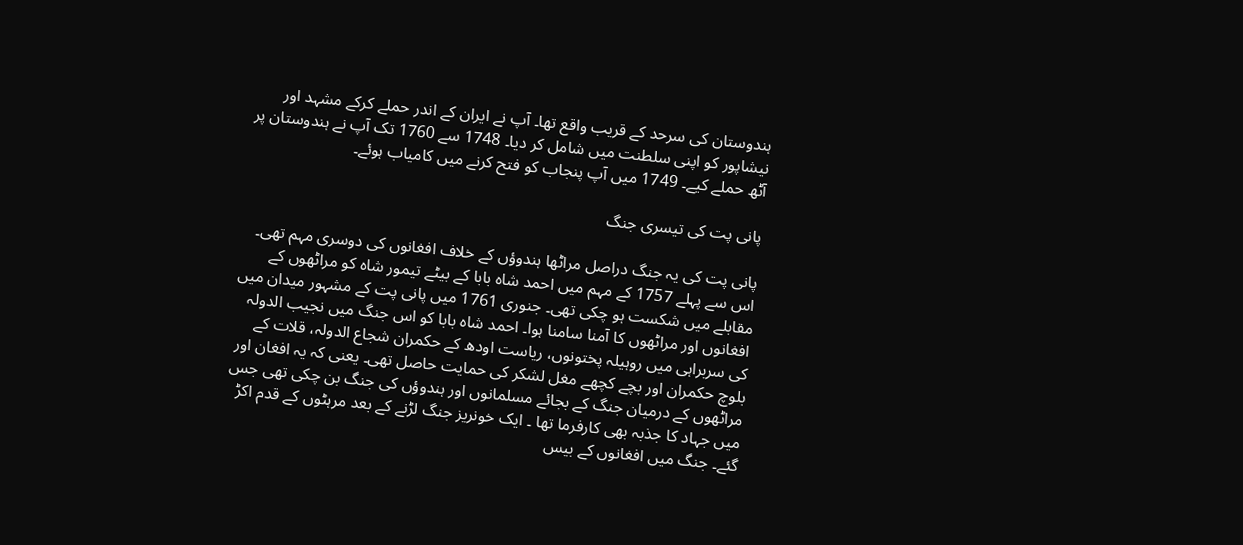ہندوستان کی سرحد کے قریب واقع تھا۔ آپ نے ایران کے اندر حملے کرکے مشہد اور نیشاپور کو اپنی سلطنت میں شامل کر دیا۔ 1748 سے 1760 تک آپ نے ہندوستان پر آٹھ حملے کیے۔ 1749 میں آپ پنجاب کو فتح کرنے میں کامیاب ہوئے۔

پانی پت کی تیسری جنگ

پانی پت کی یہ جنگ دراصل مراٹھا ہندوؤں کے خلاف افغانوں کی دوسری مہم تھی۔ اس سے پہلے 1757 کے مہم میں احمد شاہ بابا کے بیٹے تیمور شاہ کو مراٹھوں کے مقابلے میں شکست ہو چکی تھی۔ جنوری 1761 میں پانی پت کے مشہور میدان میں افغانوں اور مراٹھوں کا آمنا سامنا ہوا۔ احمد شاہ بابا کو اس جنگ میں نجیب الدولہ کی سربراہی میں روہیلہ پختونوں، ریاست اودھ کے حکمران شجاع الدولہ، قلات کے بلوچ حکمران اور بچے کچھے مغل لشکر کی حمایت حاصل تھی۔ یعنی کہ یہ افغان اور مراٹھوں کے درمیان جنگ کے بجائے مسلمانوں اور ہندوؤں کی جنگ بن چکی تھی جس میں جہاد کا جذبہ بھی کارفرما تھا ۔ ایک خونریز جنگ لڑنے کے بعد مرہٹوں کے قدم اکڑ گئے۔ جنگ میں افغانوں کے بیس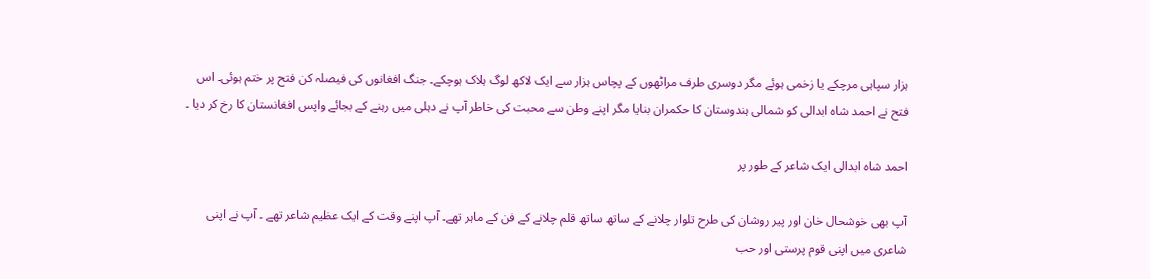ہزار سپاہی مرچکے یا زخمی ہوئے مگر دوسری طرف مراٹھوں کے پچاس ہزار سے ایک لاکھ لوگ ہلاک ہوچکے۔ جنگ افغانوں کی فیصلہ کن فتح پر ختم ہوئی۔ اس فتح نے احمد شاہ ابدالی کو شمالی ہندوستان کا حکمران بنایا مگر اپنے وطن سے محبت کی خاطر آپ نے دہلی میں رہنے کے بجائے واپس افغانستان کا رخ کر دیا ۔

احمد شاہ ابدالی ایک شاعر کے طور پر

آپ بھی خوشحال خان اور پیر روشان کی طرح تلوار چلانے کے ساتھ ساتھ قلم چلانے کے فن کے ماہر تھے۔ آپ اپنے وقت کے ایک عظیم شاعر تھے ۔ آپ نے اپنی شاعری میں اپنی قوم پرستی اور حب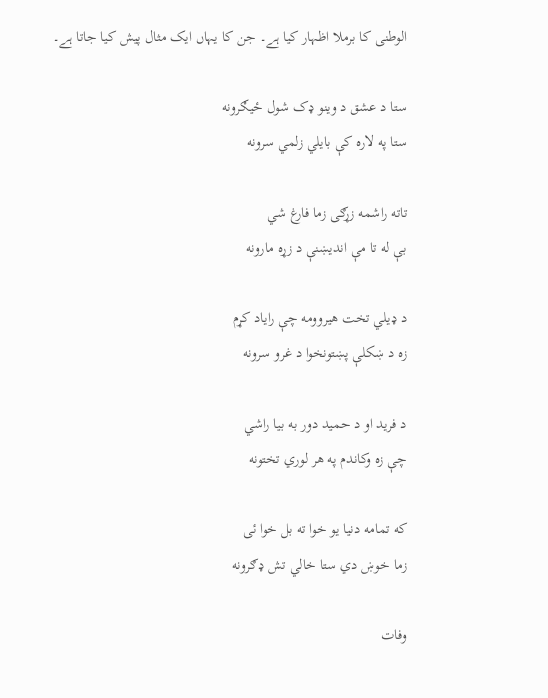الوطنی کا برملا اظہار کیا ہے۔ جن کا یہاں ایک مثال پیش کیا جاتا ہے۔

ستا د عشق د وينو ډک شول ځيګرونه
ستا په لاره کې بایلي زلمي سرونه

تاته راشمه زړګی زما فارغ شي
بې له تا مې اندیښنې د زړه مارونه

د ډيلي تخت هيروومه چې راياد کړم
زه د ښکلې پښتونخوا د غرو سرونه

د فريد او د حميد دور به بيا راشي
چې زه وکاندم په هر لوري تختونه

که تمامه دنیا يو خوا ته بل خوا ئی
زما خوښ دي ستا خالي تش ډګرونه

وفات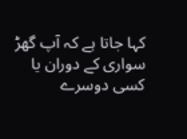کہا جاتا ہے کہ آپ گھڑ سواری کے دوران یا کسی دوسرے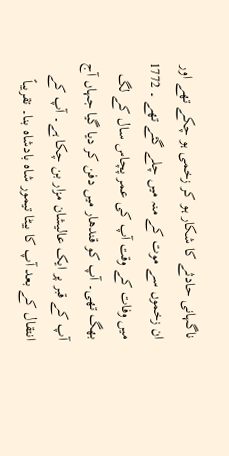ناگہانی حادثے کا شکار ہو کر زخمی ہو چکے تھے اور ان زخموں سے موت کے منہ میں چلے گئے تھے ۔ 1772 میں وفات کے وقت آپ کی عمر پچاس سال کے لگ بھگ تھی۔ آپ کو قندھار میں دفن کر دیا گیا جہاں آج آپ کے قبر پر ایک عالیشان مزار بن چکا ہے۔ آپ کے انتقال کے بعد آپ کا بیٹا تیمور شاہ بادشاہ بنا۔ تقریباً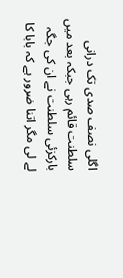اگلی نصف صدی تک درانی سلطنت قائم رہی جبکہ بعد میں بارکزئی سلطنت نے ان کی جگہ لے لی مگر اتنا ضرور ہے کہ بابا کا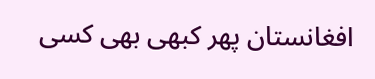افغانستان پھر کبھی بھی کسی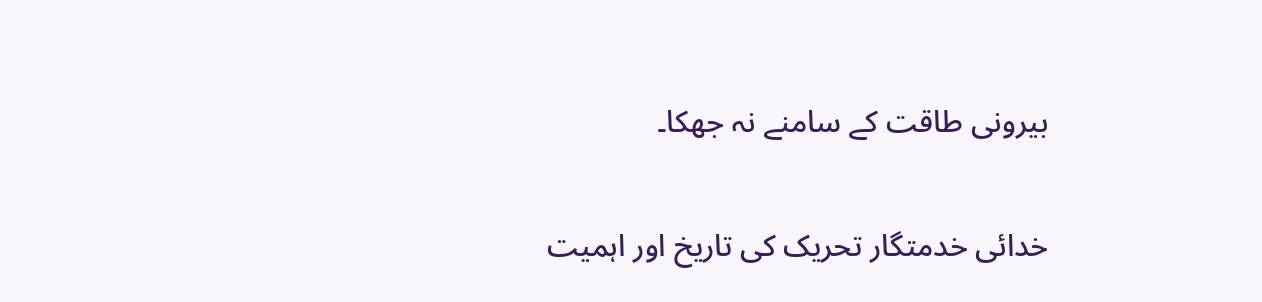بیرونی طاقت کے سامنے نہ جھکا۔

خدائی خدمتگار تحریک کی تاریخ اور اہمیت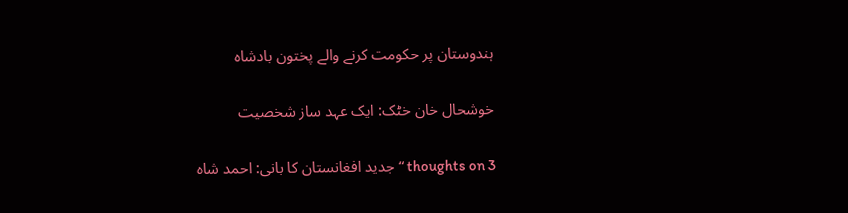ہندوستان پر حکومت کرنے والے پختون بادشاہ

خوشحال خان خٹک: ایک عہد ساز شخصیت

3 thoughts on “جديد افغانستان کا بانی: احمد شاہ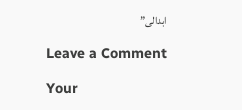ابدالی”

Leave a Comment

Your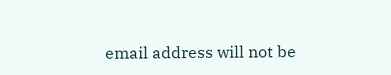email address will not be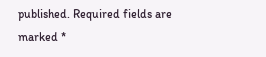published. Required fields are marked *